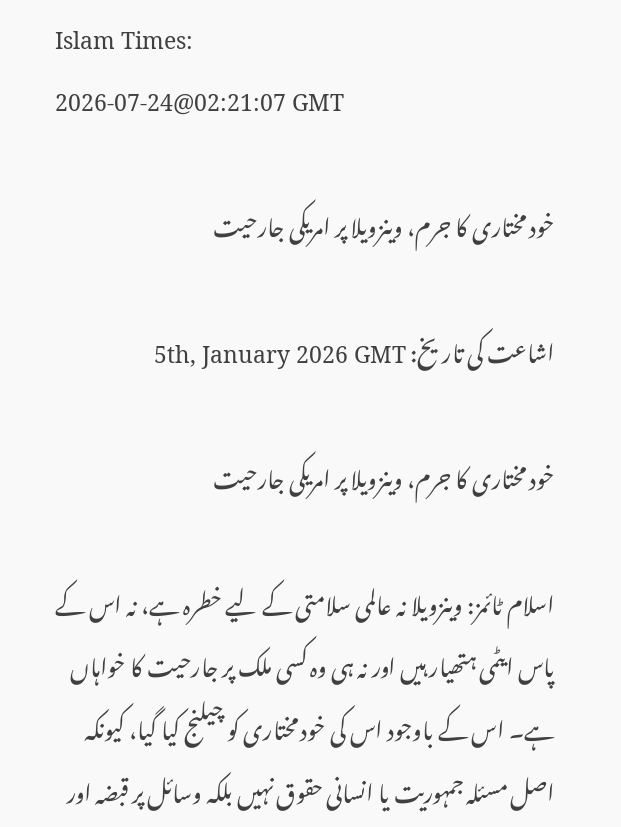Islam Times:
2026-07-24@02:21:07 GMT

خود مختاری کا جرم، وینزویلا پر امریکی جارحیت

اشاعت کی تاریخ: 5th, January 2026 GMT

خود مختاری کا جرم، وینزویلا پر امریکی جارحیت

اسلام ٹائمز: وینزویلا نہ عالمی سلامتی کے لیے خطرہ ہے، نہ اس کے پاس ایٹمی ہتھیار ہیں اور نہ ہی وہ کسی ملک پر جارحیت کا خواہاں ہے۔ اس کے باوجود اس کی خود مختاری کو چیلنج کیا گیا، کیونکہ اصل مسئلہ جمہوریت یا انسانی حقوق نہیں بلکہ وسائل پر قبضہ اور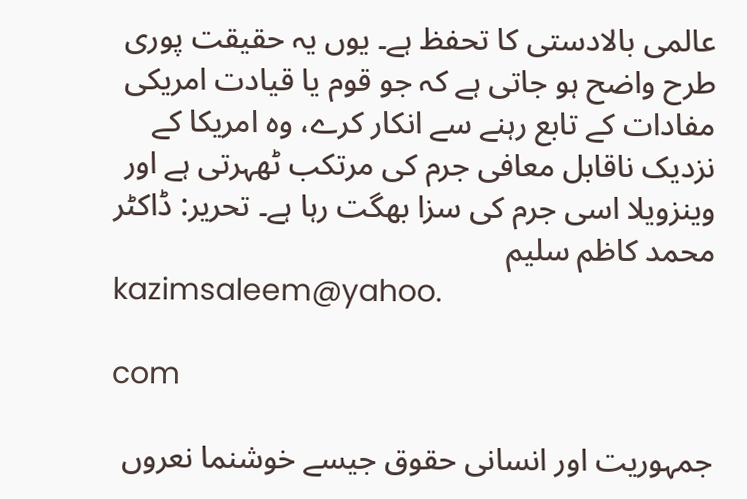عالمی بالادستی کا تحفظ ہے۔ یوں یہ حقیقت پوری طرح واضح ہو جاتی ہے کہ جو قوم یا قیادت امریکی مفادات کے تابع رہنے سے انکار کرے، وہ امریکا کے نزدیک ناقابل معافی جرم کی مرتکب ٹھہرتی ہے اور وینزویلا اسی جرم کی سزا بھگت رہا ہے۔ تحریر: ڈاکٹر محمد کاظم سلیم
kazimsaleem@yahoo.

com

جمہوریت اور انسانی حقوق جیسے خوشنما نعروں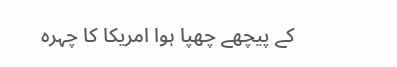کے پیچھے چھپا ہوا امریکا کا چہرہ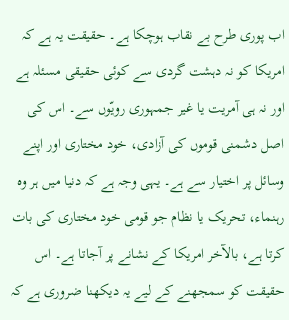اب پوری طرح بے نقاب ہوچکا ہے۔ حقیقت یہ ہے کہ امریکا کو نہ دہشت گردی سے کوئی حقیقی مسئلہ ہے اور نہ ہی آمریت یا غیر جمہوری رویّوں سے۔ اس کی اصل دشمنی قوموں کی آزادی، خود مختاری اور اپنے وسائل پر اختیار سے ہے۔ یہی وجہ ہے کہ دنیا میں ہر وہ رہنماء، تحریک یا نظام جو قومی خود مختاری کی بات کرتا ہے، بالآخر امریکا کے نشانے پر آجاتا ہے۔ اس حقیقت کو سمجھنے کے لیے یہ دیکھنا ضروری ہے کہ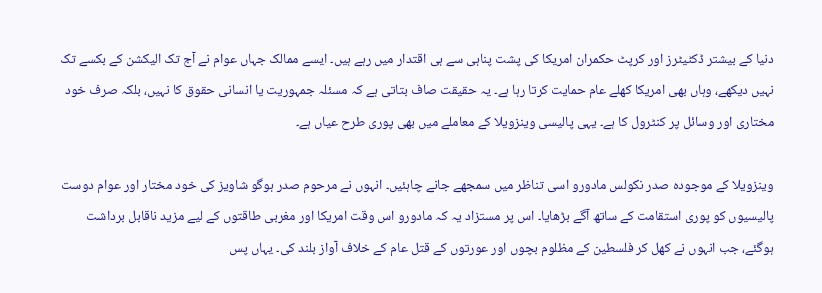دنیا کے بیشتر ڈکٹیٹرز اور کرپٹ حکمران امریکا کی پشت پناہی سے ہی اقتدار میں رہے ہیں۔ ایسے ممالک جہاں عوام نے آج تک الیکشن کے بکسے تک نہیں دیکھے، وہاں بھی امریکا کھلے عام حمایت کرتا رہا ہے۔ یہ حقیقت صاف بتاتی ہے کہ مسئلہ جمہوریت یا انسانی حقوق کا نہیں، بلکہ صرف خود مختاری اور وسائل پر کنٹرول کا ہے۔ یہی پالیسی وینزویلا کے معاملے میں بھی پوری طرح عیاں ہے۔

وینزویلا کے موجودہ صدر نکولس مادورو اسی تناظر میں سمجھے جانے چاہئیں۔ انہوں نے مرحوم صدر ہوگو شاویز کی خود مختار اور عوام دوست پالیسیوں کو پوری استقامت کے ساتھ آگے بڑھایا۔ اس پر مستزاد یہ کہ مادورو اس وقت امریکا اور مغربی طاقتوں کے لیے مزید ناقابل برداشت ہوگئے، جب انہوں نے کھل کر فلسطین کے مظلوم بچوں اور عورتوں کے قتل عام کے خلاف آواز بلند کی۔ یہاں پس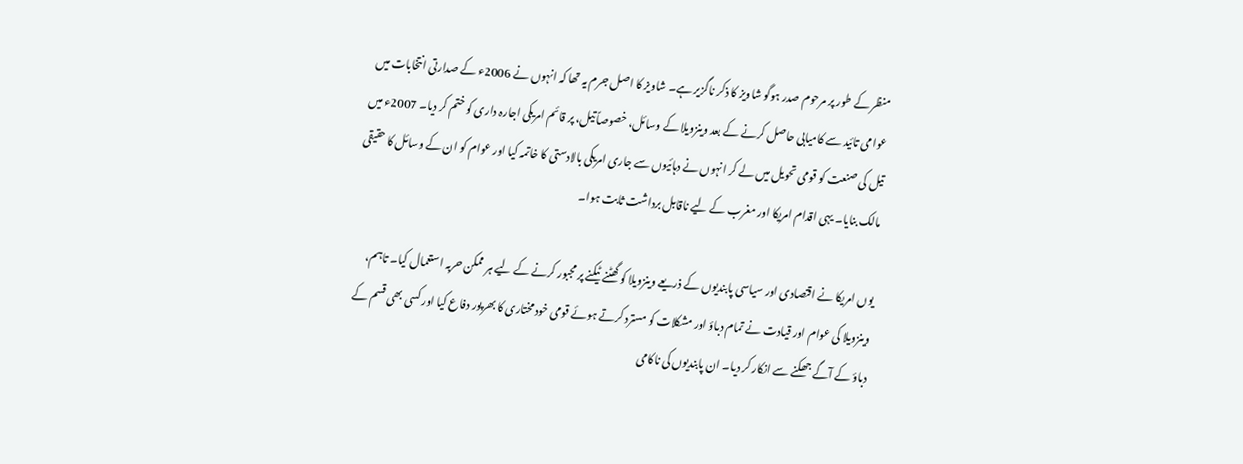منظر کے طور پر مرحوم صدر ہوگو شاویز کا ذکر ناگزیر ہے۔ شاویز کا اصل جرم یہ تھا کہ انہوں نے 2006ء کے صدارتی انتخابات میں عوامی تائید سے کامیابی حاصل کرنے کے بعد وینزویلا کے وسائل، خصوصاً تیل، پر قائم امریکی اجارہ داری کو ختم کر دیا۔ 2007ء میں تیل کی صنعت کو قومی تحویل میں لے کر انہوں نے دہائیوں سے جاری امریکی بالادستی کا خاتمہ کیا اور عوام کو ان کے وسائل کا حقیقی مالک بنایا۔ یہی اقدام امریکا اور مغرب کے لیے ناقابل برداشت ثابت ہوا۔

یوں امریکا نے اقتصادی اور سیاسی پابندیوں کے ذریعے وینزویلا کو گھٹنے ٹیکنے پر مجبور کرنے کے لیے ہر ممکن حربہ استعمال کیا۔ تاہم، وینزویلا کی عوام اور قیادت نے تمام دباؤ اور مشکلات کو مسترد کرتے ہوئے قومی خود مختاری کا بھرپور دفاع کیا اور کسی بھی قسم کے دباؤ کے آگے جھکنے سے انکار کر دیا۔ ان پابندیوں کی ناکامی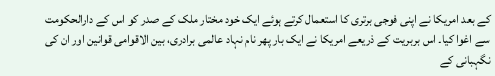کے بعد امریکا نے اپنی فوجی برتری کا استعمال کرتے ہوئے ایک خود مختار ملک کے صدر کو اس کے دارالحکومت سے اغوا کیا۔ اس بربریت کے ذریعے امریکا نے ایک بار پھر نام نہاد عالمی برادری، بین الاقوامی قوانین اور ان کی نگہبانی کے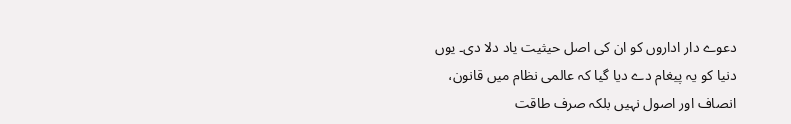دعوے دار اداروں کو ان کی اصل حیثیت یاد دلا دی۔ یوں دنیا کو یہ پیغام دے دیا گیا کہ عالمی نظام میں قانون، انصاف اور اصول نہیں بلکہ صرف طاقت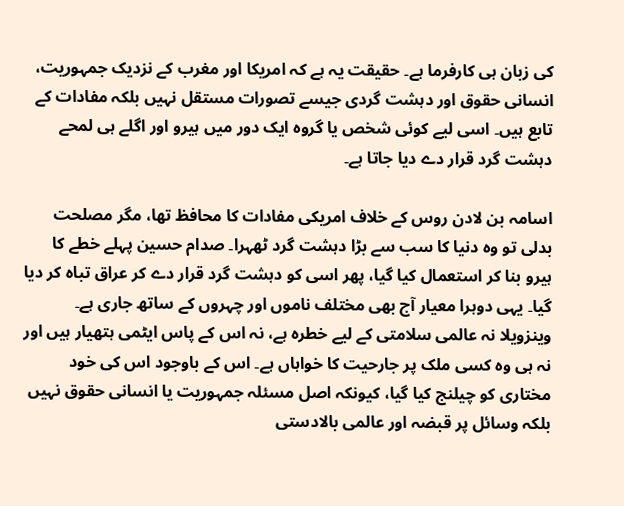کی زبان ہی کارفرما ہے۔ حقیقت یہ ہے کہ امریکا اور مغرب کے نزدیک جمہوریت، انسانی حقوق اور دہشت گردی جیسے تصورات مستقل نہیں بلکہ مفادات کے تابع ہیں۔ اسی لیے کوئی شخص یا گروہ ایک دور میں ہیرو اور اگلے ہی لمحے دہشت گرد قرار دے دیا جاتا ہے۔

اسامہ بن لادن روس کے خلاف امریکی مفادات کا محافظ تھا، مگر مصلحت بدلی تو وہ دنیا کا سب سے بڑا دہشت گرد ٹھہرا۔ صدام حسین پہلے خطے کا ہیرو بنا کر استعمال کیا گیا، پھر اسی کو دہشت گرد قرار دے کر عراق تباہ کر دیا گیا۔ یہی دوہرا معیار آج بھی مختلف ناموں اور چہروں کے ساتھ جاری ہے۔ وینزویلا نہ عالمی سلامتی کے لیے خطرہ ہے، نہ اس کے پاس ایٹمی ہتھیار ہیں اور نہ ہی وہ کسی ملک پر جارحیت کا خواہاں ہے۔ اس کے باوجود اس کی خود مختاری کو چیلنج کیا گیا، کیونکہ اصل مسئلہ جمہوریت یا انسانی حقوق نہیں بلکہ وسائل پر قبضہ اور عالمی بالادستی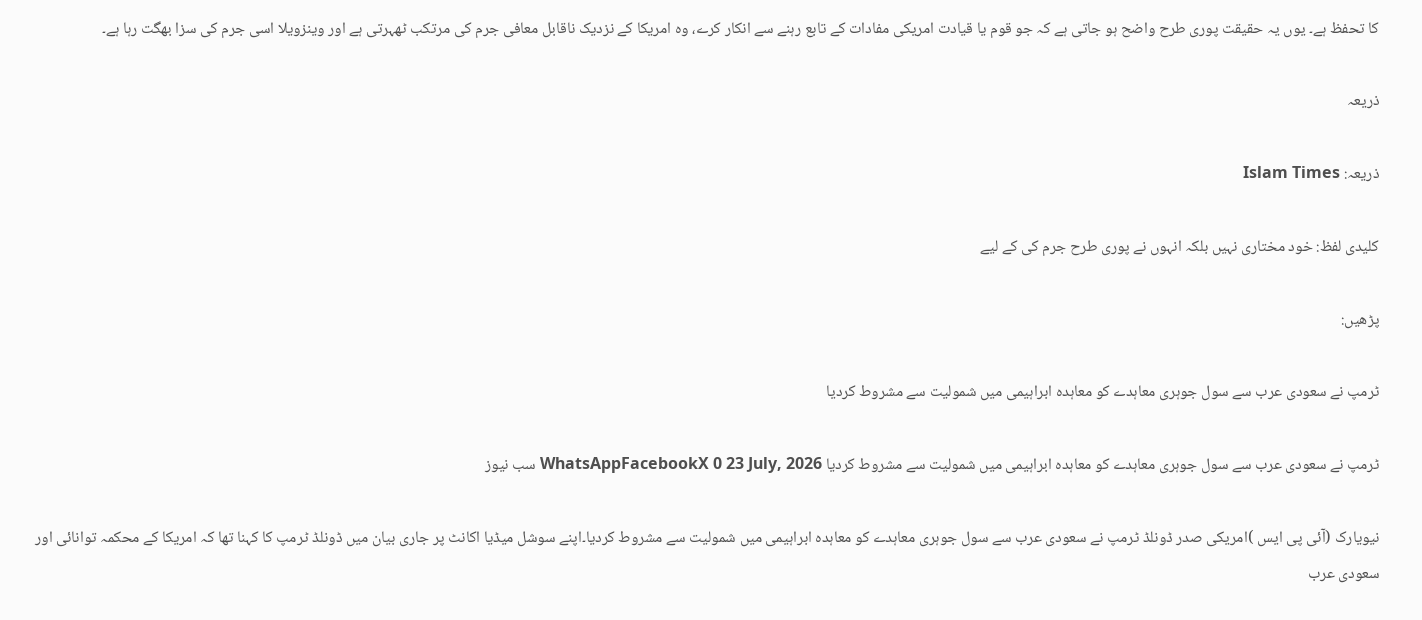کا تحفظ ہے۔ یوں یہ حقیقت پوری طرح واضح ہو جاتی ہے کہ جو قوم یا قیادت امریکی مفادات کے تابع رہنے سے انکار کرے، وہ امریکا کے نزدیک ناقابل معافی جرم کی مرتکب ٹھہرتی ہے اور وینزویلا اسی جرم کی سزا بھگت رہا ہے۔

ذریعہ

ذریعہ: Islam Times

کلیدی لفظ: خود مختاری نہیں بلکہ انہوں نے پوری طرح جرم کی کے لیے

پڑھیں:

ٹرمپ نے سعودی عرب سے سول جوہری معاہدے کو معاہدہ ابراہیمی میں شمولیت سے مشروط کردیا

ٹرمپ نے سعودی عرب سے سول جوہری معاہدے کو معاہدہ ابراہیمی میں شمولیت سے مشروط کردیا WhatsAppFacebookX 0 23 July, 2026 سب نیوز

نیویارک (آئی پی ایس )امریکی صدر ڈونلڈ ٹرمپ نے سعودی عرب سے سول جوہری معاہدے کو معاہدہ ابراہیمی میں شمولیت سے مشروط کردیا۔اپنے سوشل میڈیا اکانٹ پر جاری بیان میں ڈونلڈ ٹرمپ کا کہنا تھا کہ امریکا کے محکمہ توانائی اور سعودی عرب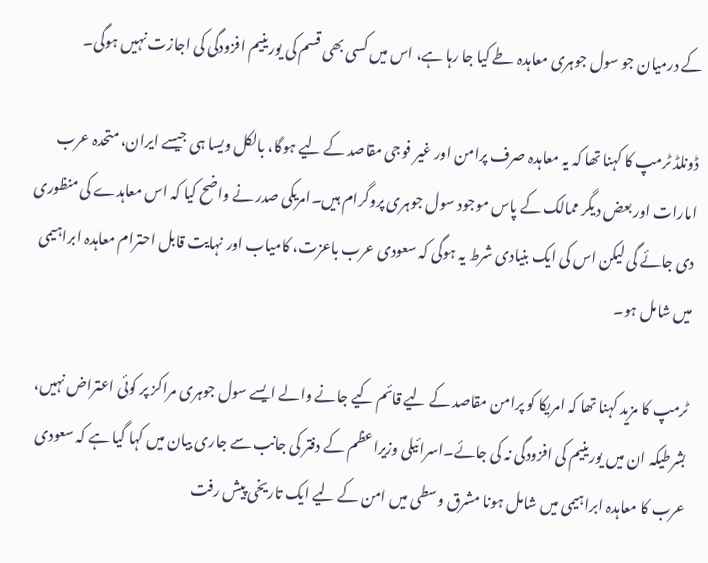کے درمیان جو سول جوہری معاہدہ طے کیا جا رہا ہے، اس میں کسی بھی قسم کی یورینیم افزودگی کی اجازت نہیں ہوگی۔

ڈونلڈ ٹرمپ کا کہنا تھا کہ یہ معاہدہ صرف پرامن اور غیر فوجی مقاصد کے لیے ہوگا، بالکل ویسا ہی جیسے ایران، متحدہ عرب امارات اور بعض دیگر ممالک کے پاس موجود سول جوہری پروگرام ہیں۔امریکی صدر نے واضح کیا کہ اس معاہدے کی منظوری دی جائے گی لیکن اس کی ایک بنیادی شرط یہ ہوگی کہ سعودی عرب باعزت، کامیاب اور نہایت قابل احترام معاہدہ ابراہیمی میں شامل ہو۔

ٹرمپ کا مزید کہنا تھا کہ امریکا کو پرامن مقاصد کے لیے قائم کیے جانے والے ایسے سول جوہری مراکز پر کوئی اعتراض نہیں، بشرطیکہ ان میں یورینیم کی افزودگی نہ کی جائے۔اسرائیلی وزیراعظم کے دفتر کی جانب سے جاری بیان میں کہا گیا ہے کہ سعودی عرب کا معاہدہ ابراہیمی میں شامل ہونا مشرق وسطی میں امن کے لیے ایک تاریخی پیش رفت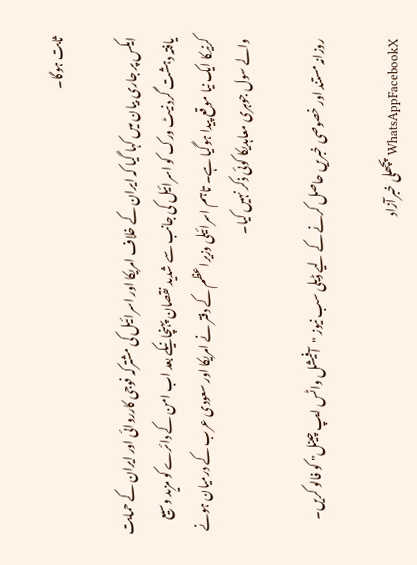ثابت ہوگا۔

ایکس پر جاری بیان میں کہا گیا کہ ایران کے خلاف امریکا اور اسرائیل کی مشترکہ فوجی کارروائی اور ایران کے حمایت یافتہ دہشت گرد نیٹ ورک کو اسرائیل کی جانب سے شدید نقصان پہنچانیکے بعد اب امن کے دائرے کو مزید وسیع کرنیکا ایک نیا موقع پیدا ہوگیا ہے۔ تاہم اسرائیلی وزیراعظم کے دفتر نے امریکا اور سعودی عرب کے درمیان ہونے والے سول جوہری معاہدیکا کوئی ذکر نہیں کیا۔

روزانہ مستند اور خصوصی خبریں حاصل کرنے کے لیے ڈیلی سب نیوز "آفیشل واٹس ایپ چینل" کو فالو کریں۔

WhatsAppFacebookX پچھلی خبرآزاد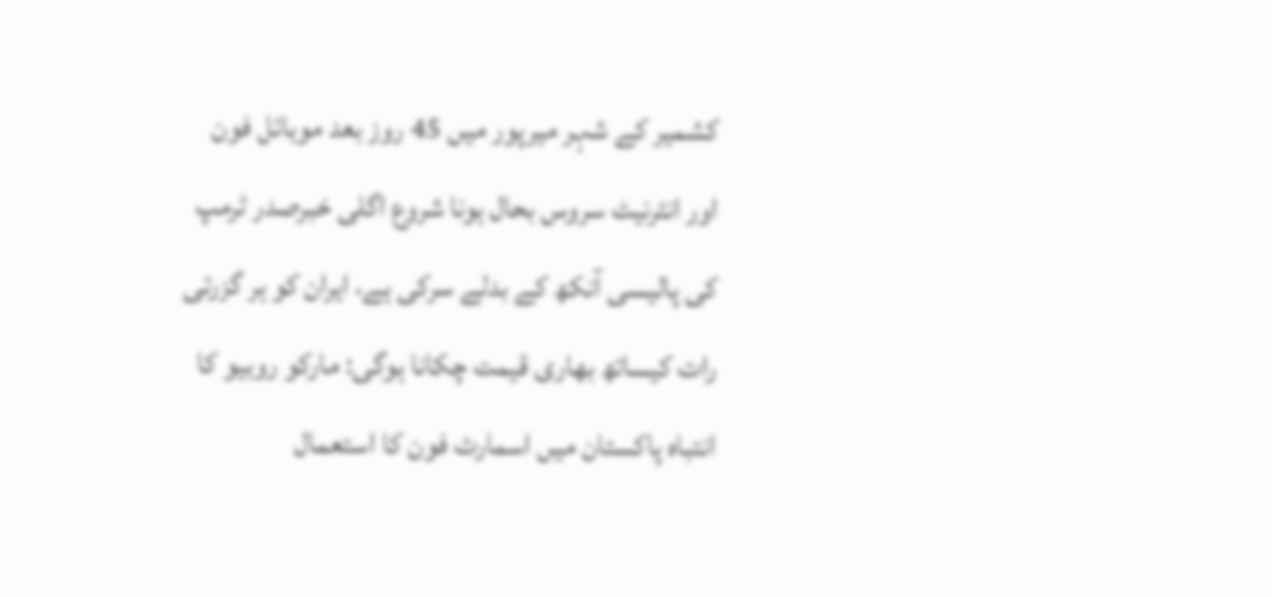کشمیر کے شہر میرپور میں 45 روز بعد موبائل فون اور انٹرنیٹ سروس بحال ہونا شروع اگلی خبرصدر ٹرمپ کی پالیسی آنکھ کے بدلے سرکی ہے، ایران کو ہر گزرتی رات کیساتھ بھاری قیمت چکانا ہوگی: مارکو روبیو کا انتباہ پاکستان میں اسمارٹ فون کا استعمال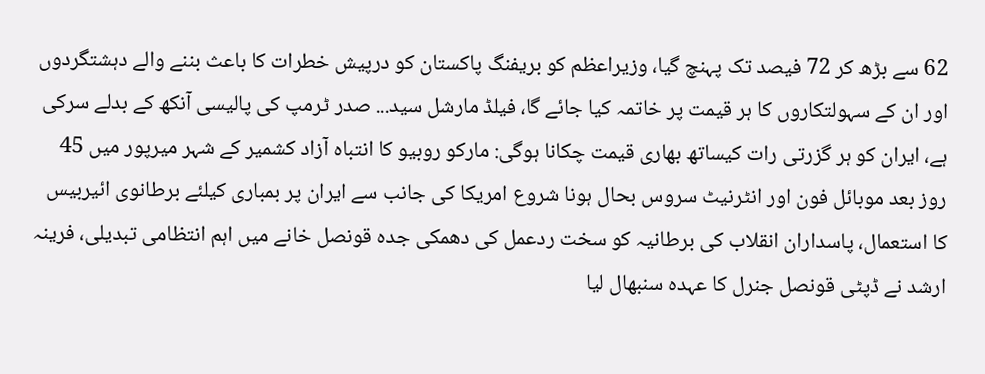62 سے بڑھ کر 72 فیصد تک پہنچ گیا، وزیراعظم کو بریفنگ پاکستان کو درپیش خطرات کا باعث بننے والے دہشتگردوں اور ان کے سہولتکاروں کا ہر قیمت پر خاتمہ کیا جائے گا، فیلڈ مارشل سید... صدر ٹرمپ کی پالیسی آنکھ کے بدلے سرکی ہے، ایران کو ہر گزرتی رات کیساتھ بھاری قیمت چکانا ہوگی: مارکو روبیو کا انتباہ آزاد کشمیر کے شہر میرپور میں 45 روز بعد موبائل فون اور انٹرنیٹ سروس بحال ہونا شروع امریکا کی جانب سے ایران پر بمباری کیلئے برطانوی ائیربیس کا استعمال، پاسداران انقلاب کی برطانیہ کو سخت ردعمل کی دھمکی جدہ قونصل خانے میں اہم انتظامی تبدیلی، فرینہ ارشد نے ڈپٹی قونصل جنرل کا عہدہ سنبھال لیا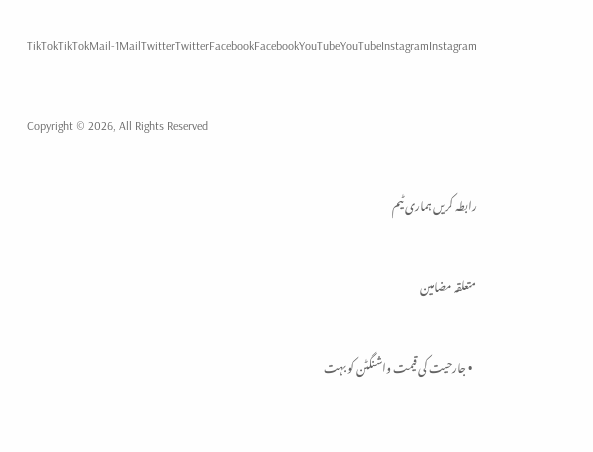TikTokTikTokMail-1MailTwitterTwitterFacebookFacebookYouTubeYouTubeInstagramInstagram

Copyright © 2026, All Rights Reserved

رابطہ کریں ہماری ٹیم

متعلقہ مضامین

  • جارحیت کی قیمت واشنگٹن کو بہت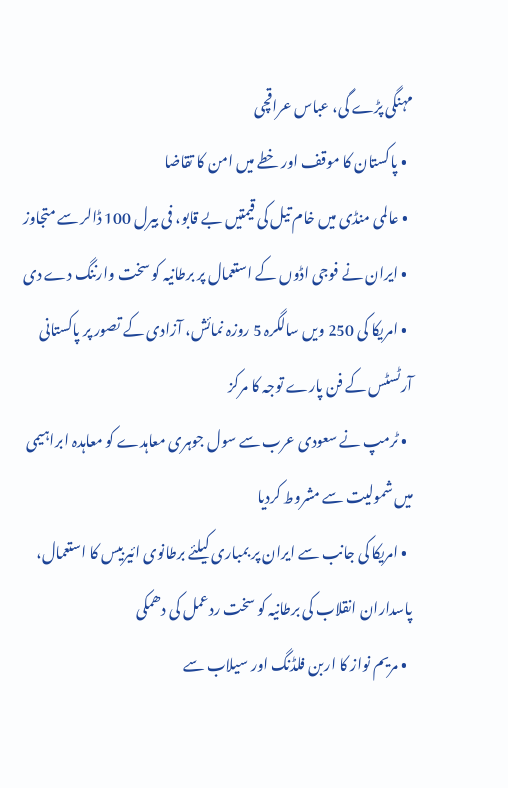مہنگی پڑے گی، عباس عراقچی
  • پاکستان کا موقف اور خطے میں امن کا تقاضا
  • عالمی منڈی میں خام تیل کی قیمتیں بے قابو، فی بیرل 100 ڈالر سے متجاوز
  • ایران نے فوجی اڈوں کے استعمال پر برطانیہ کو سخت وارننگ دے دی
  • امریکا کی 250 ویں سالگرہ 5 روزہ نمائش، آزادی کے تصور پر پاکستانی آرٹسٹس کے فن پارے توجہ کا مرکز
  • ٹرمپ نے سعودی عرب سے سول جوہری معاہدے کو معاہدہ ابراہیمی میں شمولیت سے مشروط کردیا
  • امریکا کی جانب سے ایران پر بمباری کیلئے برطانوی ائیربیس کا استعمال، پاسداران انقلاب کی برطانیہ کو سخت ردعمل کی دھمکی
  • مریم نواز کا اربن فلڈنگ اور سیلاب سے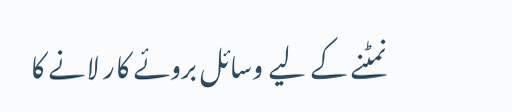نمٹنے کے لیے وسائل بروئے کار لانے کا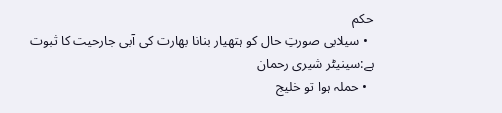حکم
  • سیلابی صورتِ حال کو ہتھیار بنانا بھارت کی آبی جارحیت کا ثبوت ہے:سینیٹر شیری رحمان
  • حملہ ہوا تو خلیج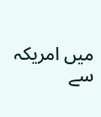میں امریکہ سے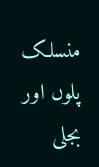منسلک پلوں اور بجلی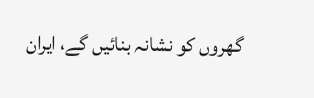گھروں کو نشانہ بنائیں گے، ایران